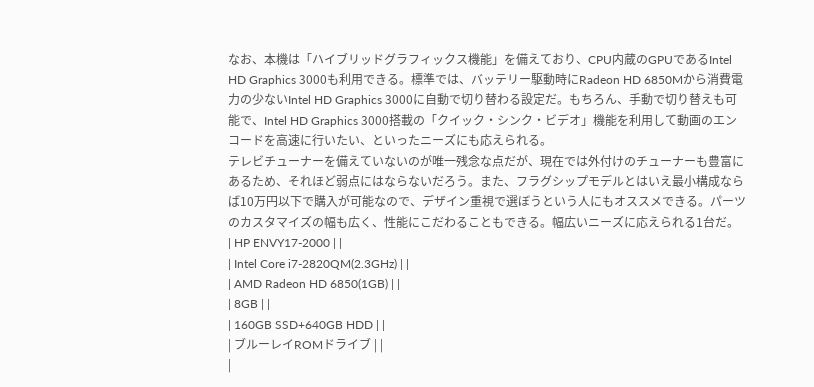なお、本機は「ハイブリッドグラフィックス機能」を備えており、CPU内蔵のGPUであるIntel HD Graphics 3000も利用できる。標準では、バッテリー駆動時にRadeon HD 6850Mから消費電力の少ないIntel HD Graphics 3000に自動で切り替わる設定だ。もちろん、手動で切り替えも可能で、Intel HD Graphics 3000搭載の「クイック・シンク・ビデオ」機能を利用して動画のエンコードを高速に行いたい、といったニーズにも応えられる。
テレビチューナーを備えていないのが唯一残念な点だが、現在では外付けのチューナーも豊富にあるため、それほど弱点にはならないだろう。また、フラグシップモデルとはいえ最小構成ならば10万円以下で購入が可能なので、デザイン重視で選ぼうという人にもオススメできる。パーツのカスタマイズの幅も広く、性能にこだわることもできる。幅広いニーズに応えられる1台だ。
| HP ENVY17-2000 | |
| Intel Core i7-2820QM(2.3GHz) | |
| AMD Radeon HD 6850(1GB) | |
| 8GB | |
| 160GB SSD+640GB HDD | |
| ブルーレイROMドライブ | |
|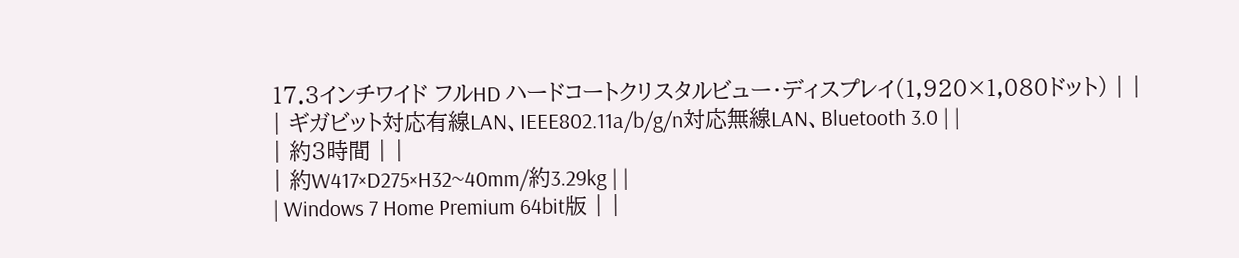17.3インチワイド フルHD ハードコートクリスタルビュー・ディスプレイ(1,920×1,080ドット) | |
| ギガビット対応有線LAN、IEEE802.11a/b/g/n対応無線LAN、Bluetooth 3.0 | |
| 約3時間 | |
| 約W417×D275×H32~40mm/約3.29kg | |
| Windows 7 Home Premium 64bit版 | |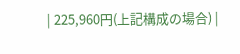| 225,960円(上記構成の場合) |